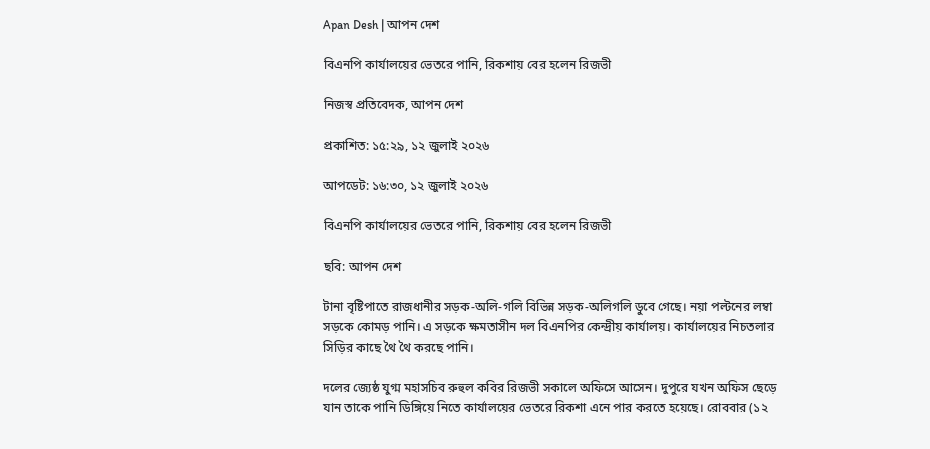Apan Desh | আপন দেশ

বিএনপি কার্যালয়ের ভেতরে পানি, রিকশায় বের হলেন রিজভী

নিজস্ব প্রতিবেদক, আপন দেশ

প্রকাশিত: ১৫:২৯, ১২ জুলাই ২০২৬

আপডেট: ১৬:৩০, ১২ জুলাই ২০২৬

বিএনপি কার্যালয়ের ভেতরে পানি, রিকশায় বের হলেন রিজভী

ছবি: আপন দেশ

টানা বৃষ্টিপাতে রাজধানীর সড়ক-অলি-গলি বিভিন্ন সড়ক-অলিগলি ডুবে গেছে। নয়া পল্টনের লম্বা সড়কে কোমড় পানি। এ সড়কে ক্ষমতাসীন দল বিএনপির কেন্দ্রীয় কার্যালয়। কার্যালয়ের নিচতলার সিড়ির কাছে থৈ থৈ করছে পানি।

দলের জ্যেষ্ঠ যুগ্ম মহাসচিব রুহুল কবির রিজভী সকালে অফিসে আসেন। দুপুরে যখন অফিস ছেড়ে যান তাকে পানি ডিঙ্গিয়ে নিতে কার্যালয়ের ভেতরে রিকশা এনে পার করতে হয়েছে। রোববার (১২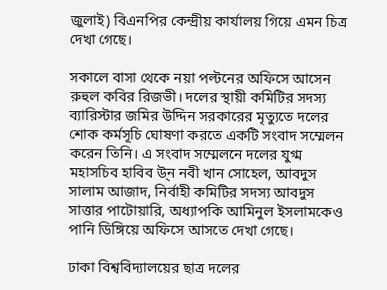জুলাই) বিএনপির কেন্দ্রীয় কার্যালয় গিয়ে এমন চিত্র দেখা গেছে।

সকালে বাসা থেকে নয়া পল্টনের অফিসে আসেন রুহুল কবির রিজভী। দলের স্থায়ী কমিটির সদস্য ব্যারিস্টার জমির ‍উদ্দিন সরকারের মৃত্যুতে দলের শোক কর্মসূচি ঘোষণা করতে একটি সংবাদ সম্মেলন করেন তিনি। এ সংবাদ সম্মেলনে দলের যুগ্ম মহাসচিব হাবিব উ্ন নবী খান সোহেল, আবদুস সালাম আজাদ, নির্বাহী কমিটির সদস্য আবদুস সাত্তার পাটোয়ারি, অধ্যাপকি আমিনুল ইসলামকেও পানি ডিঙ্গিয়ে অফিসে আসতে দেখা গেছে।

ঢাকা বিশ্ববিদ্যালয়ের ছাত্র দলের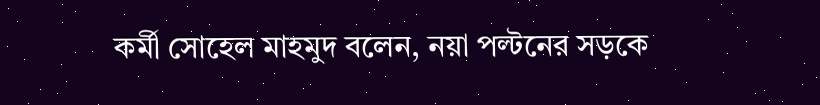কর্মী সোহেল মাহমুদ বলেন, নয়া পল্টনের সড়কে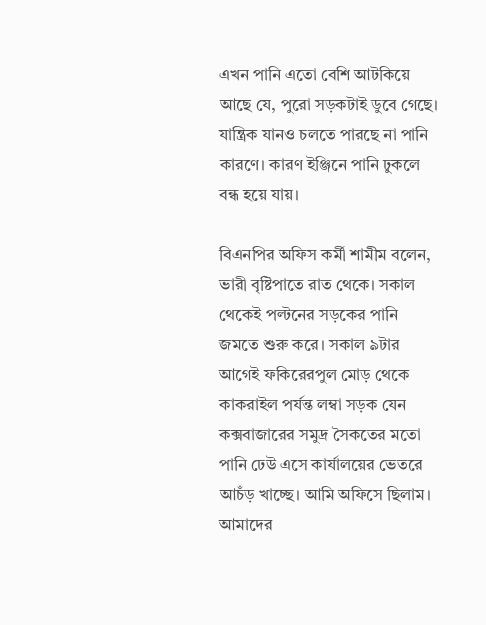এখন পানি এতো বেশি আটকিয়ে আছে যে, পুরো সড়কটাই ডুবে গেছে। যান্ত্রিক যানও চলতে পারছে না পানি কারণে। কারণ ইঞ্জিনে পানি ঢুকলে বন্ধ হয়ে যায়।

বিএনপির অফিস কর্মী শামীম বলেন, ভারী বৃষ্টিপাতে রাত থেকে। সকাল থেকেই পল্টনের সড়কের পানি জমতে শুরু করে। সকাল ৯টার আগেই ফকিরেরপুল মোড় থেকে কাকরাইল পর্যন্ত লম্বা সড়ক যেন কক্সবাজারের সমুদ্র সৈকতের মতো পানি ঢেউ এসে কার্যালয়ের ভেতরে আচঁড় খাচ্ছে। আমি অফিসে ছিলাম। আমাদের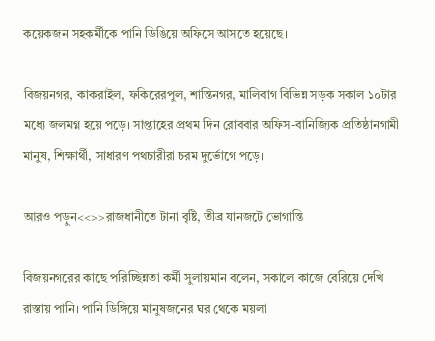কয়েকজন সহকর্মীকে পানি ডিঙিয়ে অফিসে আসতে হয়েছে।

বিজয়নগর, কাকরাইল, ফকিরেরপুল, শান্তিনগর, মালিবাগ বিভিন্ন সড়ক সকাল ১০টার মধ্যে জলমগ্ন হয়ে পড়ে। সাপ্তাহের প্রথম দিন রোববার অফিস-বানিজ্যিক প্রতিষ্ঠানগামী মানুষ, শিক্ষার্থী, সাধারণ পথচারীরা চরম দুর্ভোগে পড়ে।

আরও পড়ুন<<>>রাজধানীতে টানা বৃষ্টি, তীব্র যানজটে ভোগান্তি

বিজয়নগরের কাছে পরিচ্ছিন্নতা কর্মী সুলায়মান বলেন, সকালে কাজে বেরিয়ে দেখি রাস্তায় পানি। পানি ডিঙ্গিয়ে মানুষজনের ঘর থেকে ময়লা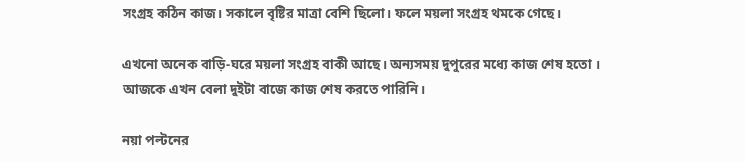সংগ্রহ কঠিন কাজ। সকালে বৃষ্টির মাত্রা বেশি ছিলো। ফলে ময়লা সংগ্রহ থমকে গেছে।

এখনো অনেক বাড়ি-ঘরে ময়লা সংগ্রহ বাকী আছে। অন্যসময় দুপুরের মধ্যে কাজ শেষ হতো । আজকে এখন বেলা দুইটা বাজে কাজ শেষ করতে পারিনি।

নয়া পল্টনের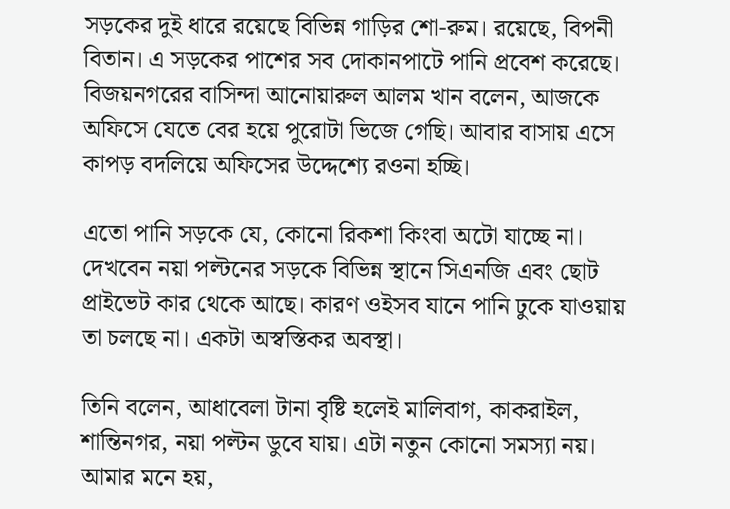সড়কের দুই ধারে রয়েছে বিভিন্ন গাড়ির শো-রুম। রয়েছে, বিপনী বিতান। এ সড়কের পাশের সব দোকানপাটে পানি প্রবেশ করেছে। বিজয়নগরের বাসিন্দা আনোয়ারুল আলম খান বলেন, আজকে অফিসে যেতে বের হয়ে পুরোটা ভিজে গেছি। আবার বাসায় এসে কাপড় বদলিয়ে অফিসের উদ্দেশ্যে রওনা হচ্ছি।

এতো পানি সড়কে যে, কোনো রিকশা কিংবা অটো যাচ্ছে না। দেখবেন নয়া পল্টনের সড়কে বিভিন্ন স্থানে সিএনজি এবং ছোট প্রাইভেট কার থেকে আছে। কারণ ওইসব যানে পানি ঢুকে যাওয়ায় তা চলছে না। একটা অস্বস্তিকর অবস্থা।

তিনি বলেন, আধাবেলা টানা বৃষ্টি হলেই মালিবাগ, কাকরাইল, শান্তিনগর, নয়া পল্টন ডুবে যায়। এটা নতুন কোনো সমস্যা নয়। আমার মনে হয়,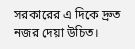সরকারের এ দিকে দ্রুত নজর দেয়া উচিত।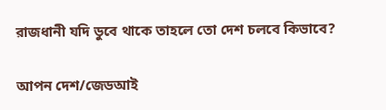রাজধানী যদি ডুবে থাকে তাহলে তো দেশ চলবে কিভাবে?

আপন দেশ/জেডআই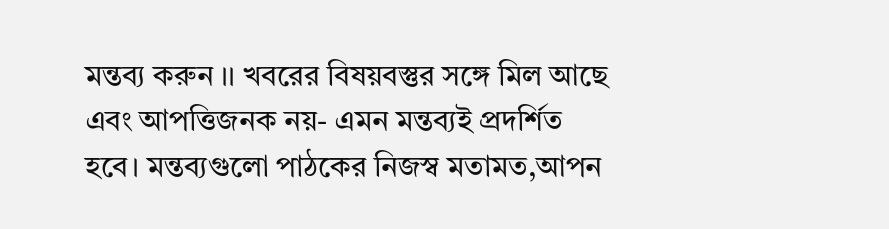মন্তব্য করুন ।। খবরের বিষয়বস্তুর সঙ্গে মিল আছে এবং আপত্তিজনক নয়- এমন মন্তব্যই প্রদর্শিত হবে। মন্তব্যগুলো পাঠকের নিজস্ব মতামত,আপন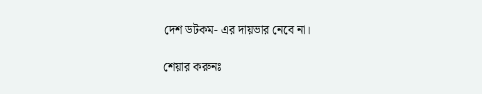দেশ ডটকম- এর দায়ভার নেবে না।

শেয়ার করুনঃ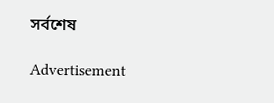সর্বশেষ

Advertisement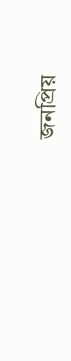জনপ্রিয়